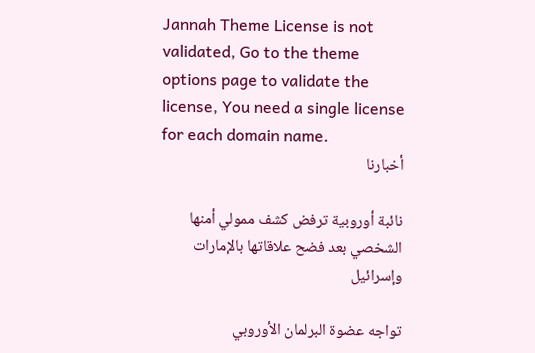Jannah Theme License is not validated, Go to the theme options page to validate the license, You need a single license for each domain name.
أخبارنا

نائبة أوروبية ترفض كشف ممولي أمنها الشخصي بعد فضح علاقاتها بالإمارات وإسرائيل

تواجه عضوة البرلمان الأوروبي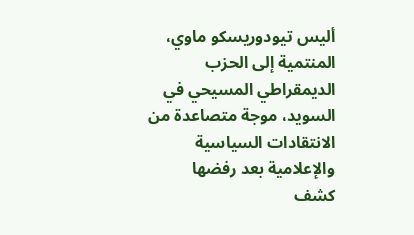أليس تيودوريسكو ماوي، المنتمية إلى الحزب الديمقراطي المسيحي في السويد، موجة متصاعدة من الانتقادات السياسية والإعلامية بعد رفضها كشف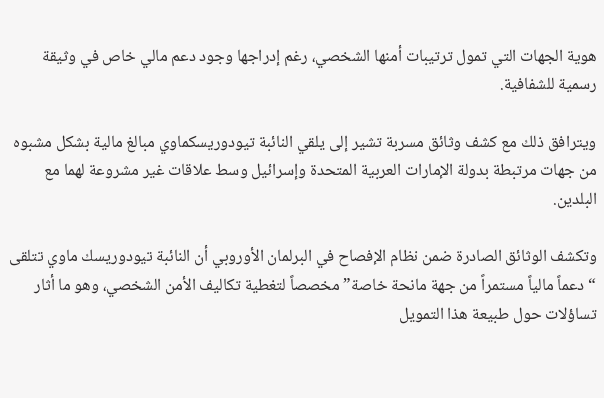هوية الجهات التي تمول ترتيبات أمنها الشخصي، رغم إدراجها وجود دعم مالي خاص في وثيقة رسمية للشفافية.

ويترافق ذلك مع كشف وثائق مسربة تشير إلى يلقي النائبة تيودوريسكماوي مبالغ مالية بشكل مشبوه من جهات مرتبطة بدولة الإمارات العربية المتحدة وإسرائيل وسط علاقات غير مشروعة لهما مع البلدين.

وتكشف الوثائق الصادرة ضمن نظام الإفصاح في البرلمان الأوروبي أن النائبة تيودوريسك ماوي تتلقى “دعماً مالياً مستمراً من جهة مانحة خاصة” مخصصاً لتغطية تكاليف الأمن الشخصي، وهو ما أثار تساؤلات حول طبيعة هذا التمويل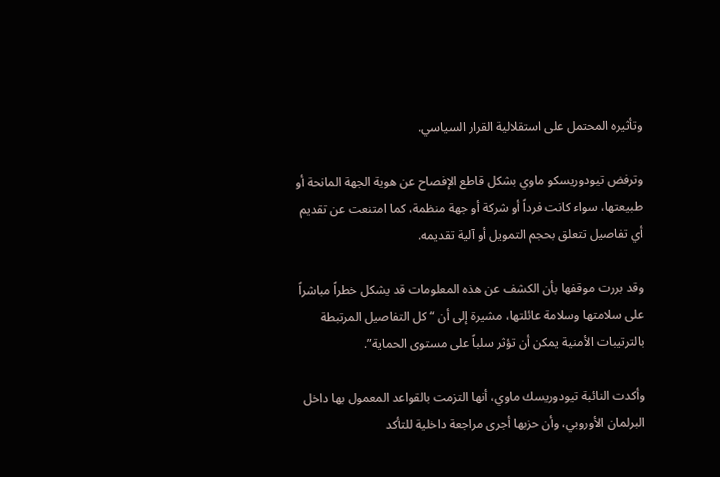وتأثيره المحتمل على استقلالية القرار السياسي.

وترفض تيودوريسكو ماوي بشكل قاطع الإفصاح عن هوية الجهة المانحة أو طبيعتها، سواء كانت فرداً أو شركة أو جهة منظمة، كما امتنعت عن تقديم أي تفاصيل تتعلق بحجم التمويل أو آلية تقديمه.

وقد بررت موقفها بأن الكشف عن هذه المعلومات قد يشكل خطراً مباشراً على سلامتها وسلامة عائلتها، مشيرة إلى أن “كل التفاصيل المرتبطة بالترتيبات الأمنية يمكن أن تؤثر سلباً على مستوى الحماية”.

وأكدت النائبة تيودوريسك ماوي، أنها التزمت بالقواعد المعمول بها داخل البرلمان الأوروبي، وأن حزبها أجرى مراجعة داخلية للتأكد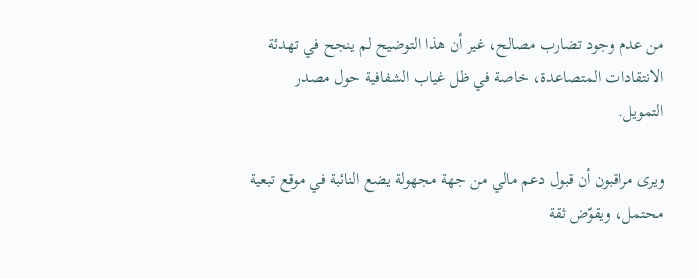من عدم وجود تضارب مصالح، غير أن هذا التوضيح لم ينجح في تهدئة الانتقادات المتصاعدة، خاصة في ظل غياب الشفافية حول مصدر التمويل.

ويرى مراقبون أن قبول دعم مالي من جهة مجهولة يضع النائبة في موقع تبعية محتمل، ويقوّض ثقة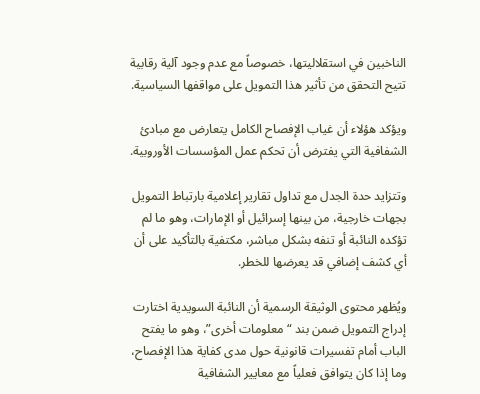الناخبين في استقلاليتها، خصوصاً مع عدم وجود آلية رقابية تتيح التحقق من تأثير هذا التمويل على مواقفها السياسية.

ويؤكد هؤلاء أن غياب الإفصاح الكامل يتعارض مع مبادئ الشفافية التي يفترض أن تحكم عمل المؤسسات الأوروبية.

وتتزايد حدة الجدل مع تداول تقارير إعلامية بارتباط التمويل بجهات خارجية، من بينها إسرائيل أو الإمارات، وهو ما لم تؤكده النائبة أو تنفه بشكل مباشر، مكتفية بالتأكيد على أن أي كشف إضافي قد يعرضها للخطر.

ويُظهر محتوى الوثيقة الرسمية أن النائبة السويدية اختارت إدراج التمويل ضمن بند “معلومات أخرى”، وهو ما يفتح الباب أمام تفسيرات قانونية حول مدى كفاية هذا الإفصاح، وما إذا كان يتوافق فعلياً مع معايير الشفافية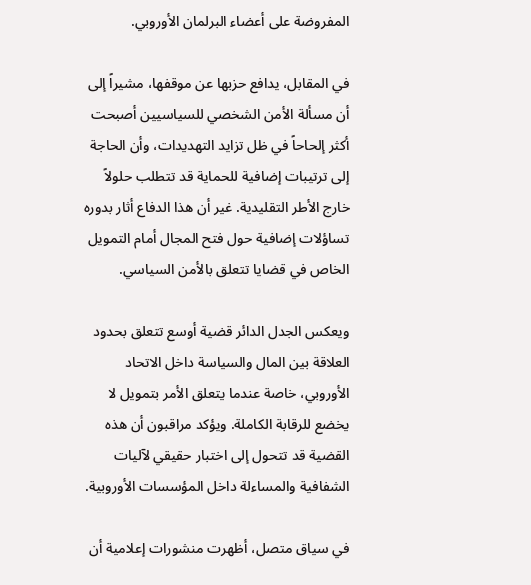المفروضة على أعضاء البرلمان الأوروبي.

في المقابل، يدافع حزبها عن موقفها، مشيراً إلى أن مسألة الأمن الشخصي للسياسيين أصبحت أكثر إلحاحاً في ظل تزايد التهديدات، وأن الحاجة إلى ترتيبات إضافية للحماية قد تتطلب حلولاً خارج الأطر التقليدية. غير أن هذا الدفاع أثار بدوره تساؤلات إضافية حول فتح المجال أمام التمويل الخاص في قضايا تتعلق بالأمن السياسي.

ويعكس الجدل الدائر قضية أوسع تتعلق بحدود العلاقة بين المال والسياسة داخل الاتحاد الأوروبي، خاصة عندما يتعلق الأمر بتمويل لا يخضع للرقابة الكاملة. ويؤكد مراقبون أن هذه القضية قد تتحول إلى اختبار حقيقي لآليات الشفافية والمساءلة داخل المؤسسات الأوروبية.

في سياق متصل، أظهرت منشورات إعلامية أن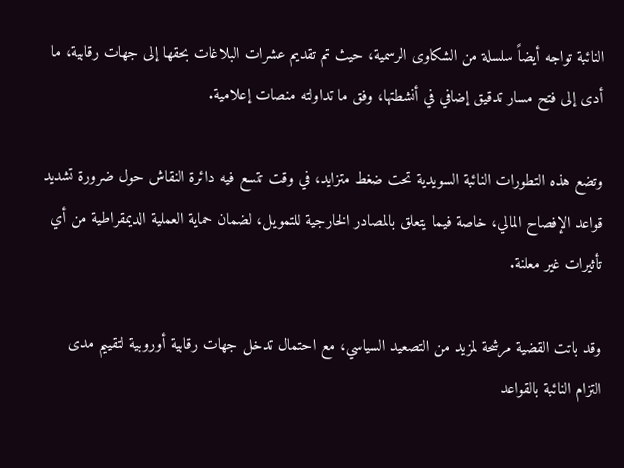النائبة تواجه أيضاً سلسلة من الشكاوى الرسمية، حيث تم تقديم عشرات البلاغات بحقها إلى جهات رقابية، ما أدى إلى فتح مسار تدقيق إضافي في أنشطتها، وفق ما تداولته منصات إعلامية.

وتضع هذه التطورات النائبة السويدية تحت ضغط متزايد، في وقت تتسع فيه دائرة النقاش حول ضرورة تشديد قواعد الإفصاح المالي، خاصة فيما يتعلق بالمصادر الخارجية للتمويل، لضمان حماية العملية الديمقراطية من أي تأثيرات غير معلنة.

وقد باتت القضية مرشحة لمزيد من التصعيد السياسي، مع احتمال تدخل جهات رقابية أوروبية لتقييم مدى التزام النائبة بالقواعد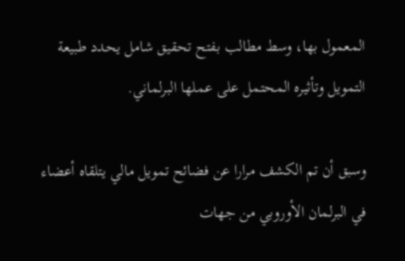المعمول بها، وسط مطالب بفتح تحقيق شامل يحدد طبيعة التمويل وتأثيره المحتمل على عملها البرلماني.

وسبق أن تم الكشف مرارا عن فضائح تمويل مالي يتلقاه أعضاء في البرلمان الأوروبي من جهات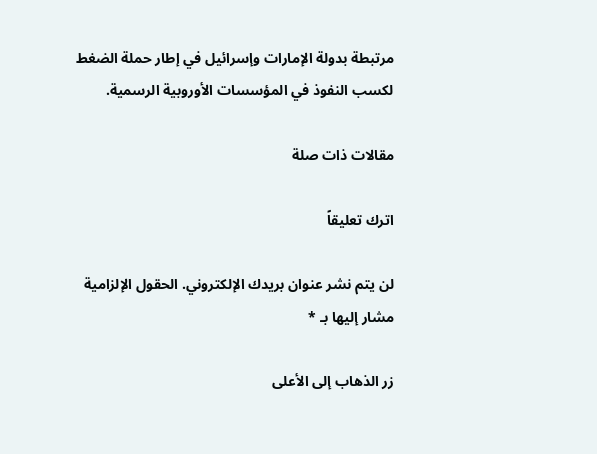مرتبطة بدولة الإمارات وإسرائيل في إطار حملة الضغط لكسب النفوذ في المؤسسات الأوروبية الرسمية.

مقالات ذات صلة

اترك تعليقاً

لن يتم نشر عنوان بريدك الإلكتروني. الحقول الإلزامية مشار إليها بـ *

زر الذهاب إلى الأعلى